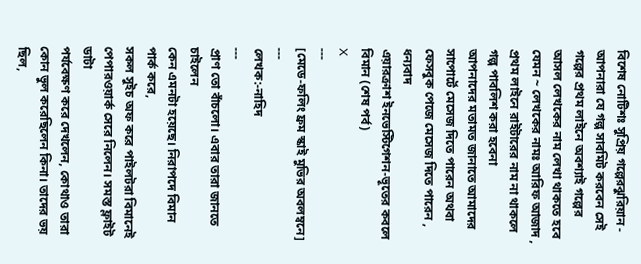বিশেষ নোটিশঃ সুপ্রিয় গল্পেরঝুরিয়ান - আপনারা যে গল্প সাবমিট করবেন সেই গল্পের প্রথম লাইনে অবশ্যাই গল্পের আসল লেখকের নাম লেখা থাকতে হবে যেমন ~ লেখকের নামঃ আরিফ আজাদ , প্রথম লাইনে রাইটারের নাম না থাকলে গল্প পাবলিশ করা হবেনা
আপনাদের মতামত জানাতে আমাদের সাপোর্টে মেসেজ দিতে পারেন অথবা ফেসবুক পেজে মেসেজ দিতে পারেন , ধন্যবাদ
এয়ারক্রাশ ইনভেস্টিগেশন-ভূতের কবলে বিমান (শেষ পর্ব)
X
---
[মেডে-ফলিং ফ্রম স্কাই মুভির অবলম্বনে]
---
লেখক:-নাহিদ
---
প্রাণ তো বাঁচলো। এবার তারা জানতে চাইলেন
কেন এমনটা হয়েছে। নিরাপদে বিমান পার্ক করে,
সকল সুইচ অফ করে পাইলটরা বিমানেই
পেপারওয়ার্ক সেরে নিলেন। সমস্ত ফ্লাইট ডাটা
পর্যবেক্ষণ করে দেখলেন, কোথাও তারা
কোন ভুল করেছিলেন কিনা। তাদের ভয় ছিল,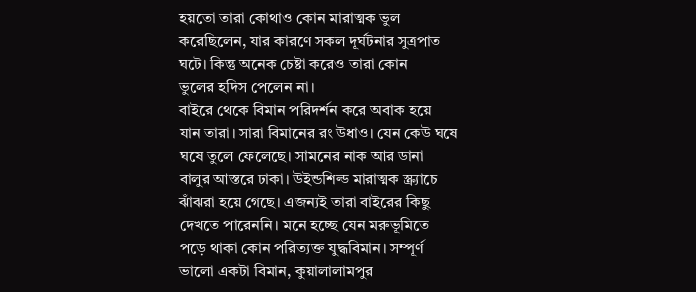হয়তো তারা কোথাও কোন মারাত্মক ভুল
করেছিলেন, যার কারণে সকল দূর্ঘটনার সুত্রপাত
ঘটে। কিন্তু অনেক চেষ্টা করেও তারা কোন
ভুলের হদিস পেলেন না।
বাইরে থেকে বিমান পরিদর্শন করে অবাক হয়ে
যান তারা। সারা বিমানের রং উধাও। যেন কেউ ঘষে
ঘষে তুলে ফেলেছে। সামনের নাক আর ডানা
বালুর আস্তরে ঢাকা। উইন্ডশিল্ড মারাত্মক স্ক্র্যাচে
ঝাঁঝরা হয়ে গেছে। এজন্যই তারা বাইরের কিছু
দেখতে পারেননি। মনে হচ্ছে যেন মরুভূমিতে
পড়ে থাকা কোন পরিত্যক্ত যুদ্ধবিমান। সম্পূর্ণ
ভালো একটা বিমান, কুয়ালালামপুর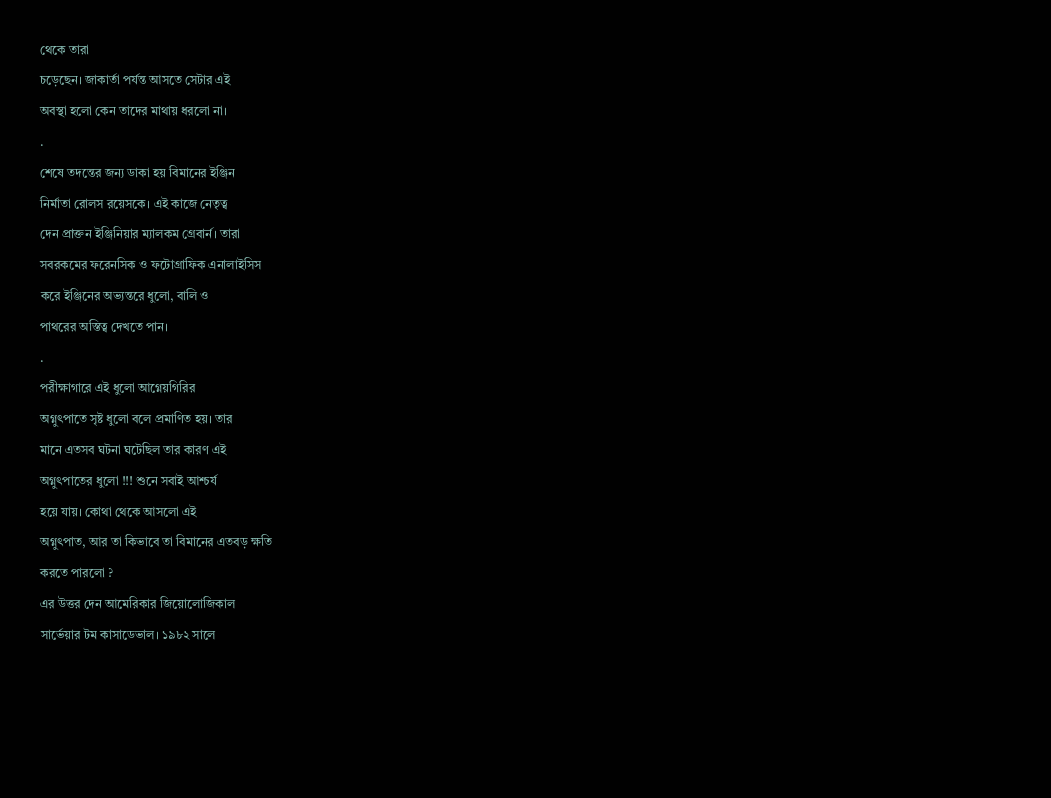থেকে তারা
চড়েছেন। জাকার্তা পর্যন্ত আসতে সেটার এই
অবস্থা হলো কেন তাদের মাথায় ধরলো না।
.
শেষে তদন্তের জন্য ডাকা হয় বিমানের ইঞ্জিন
নির্মাতা রোলস রয়েসকে। এই কাজে নেতৃত্ব
দেন প্রাক্তন ইঞ্জিনিয়ার ম্যালকম গ্রেবার্ন। তারা
সবরকমের ফরেনসিক ও ফটোগ্রাফিক এনালাইসিস
করে ইঞ্জিনের অভ্যন্তরে ধুলো, বালি ও
পাথরের অস্তিত্ব দেখতে পান।
.
পরীক্ষাগারে এই ধুলো আগ্নেয়গিরির
অগ্নুৎপাতে সৃষ্ট ধুলো বলে প্রমাণিত হয়। তার
মানে এতসব ঘটনা ঘটেছিল তার কারণ এই
অগ্নুৎপাতের ধুলো !!! শুনে সবাই আশ্চর্য
হয়ে যায়। কোথা থেকে আসলো এই
অগ্নুৎপাত, আর তা কিভাবে তা বিমানের এতবড় ক্ষতি
করতে পারলো ?
এর উত্তর দেন আমেরিকার জিয়োলোজিকাল
সার্ভেয়ার টম কাসাডেভাল। ১৯৮২ সালে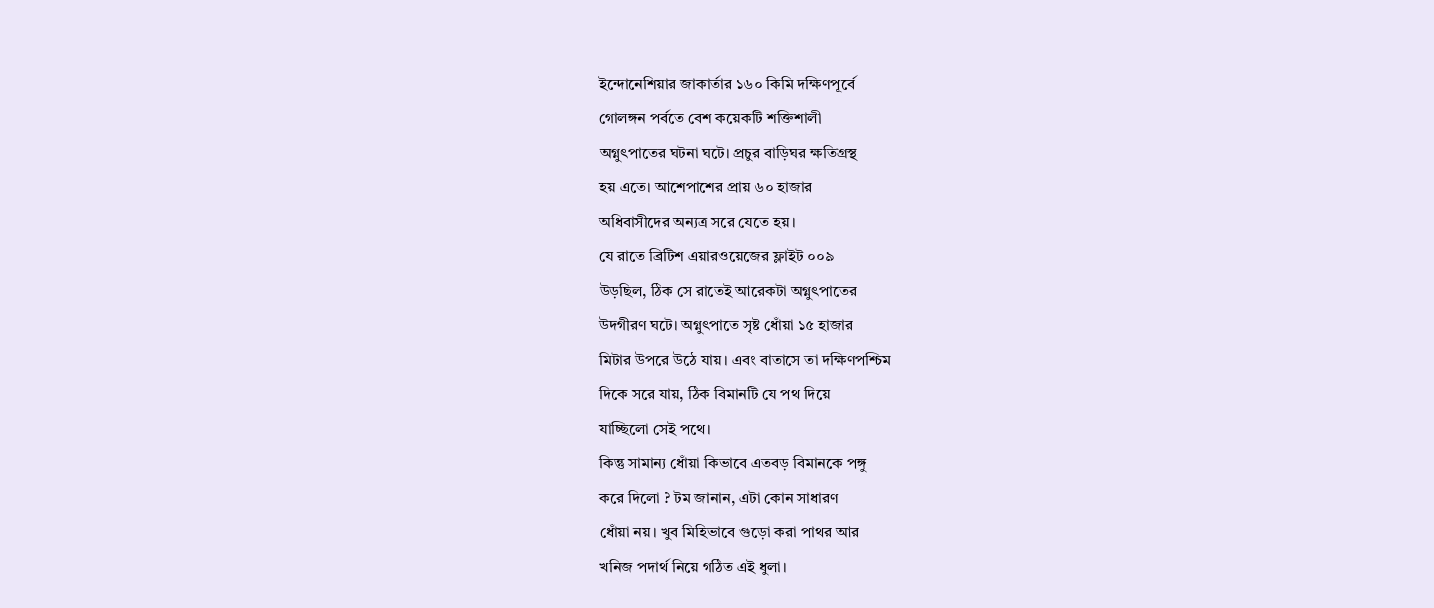ইন্দোনেশিয়ার জাকার্তার ১৬০ কিমি দক্ষিণপূর্বে
গোলঙ্গন পর্বতে বেশ কয়েকটি শক্তিশালী
অগ্নুৎপাতের ঘটনা ঘটে। প্রচুর বাড়িঘর ক্ষতিগ্রস্থ
হয় এতে। আশেপাশের প্রায় ৬০ হাজার
অধিবাসীদের অন্যত্র সরে যেতে হয়।
যে রাতে ব্রিটিশ এয়ারওয়েজের ফ্লাইট ০০৯
উড়ছিল, ঠিক সে রাতেই আরেকটা অগ্নুৎপাতের
উদগীরণ ঘটে। অগ্নুৎপাতে সৃষ্ট ধোঁয়া ১৫ হাজার
মিটার উপরে উঠে যায়। এবং বাতাসে তা দক্ষিণপশ্চিম
দিকে সরে যায়, ঠিক বিমানটি যে পথ দিয়ে
যাচ্ছিলো সেই পথে।
কিন্তু সামান্য ধোঁয়া কিভাবে এতবড় বিমানকে পঙ্গু
করে দিলো ? টম জানান, এটা কোন সাধারণ
ধোঁয়া নয়। খুব মিহিভাবে গুড়ো করা পাথর আর
খনিজ পদার্থ নিয়ে গঠিত এই ধুলা।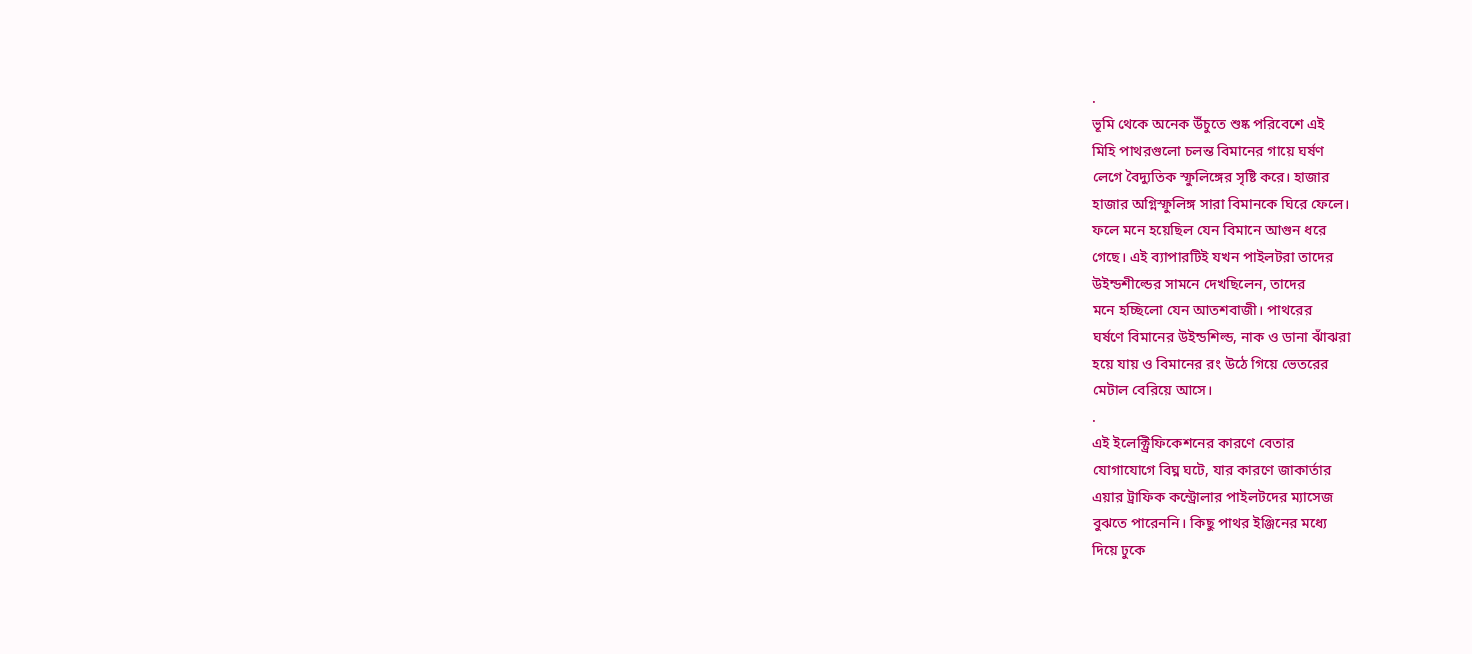.
ভূমি থেকে অনেক উঁচুতে শুষ্ক পরিবেশে এই
মিহি পাথরগুলো চলন্ত বিমানের গায়ে ঘর্ষণ
লেগে বৈদ্যুতিক স্ফুলিঙ্গের সৃষ্টি করে। হাজার
হাজার অগ্নিস্ফুলিঙ্গ সারা বিমানকে ঘিরে ফেলে।
ফলে মনে হয়েছিল যেন বিমানে আগুন ধরে
গেছে। এই ব্যাপারটিই যখন পাইলটরা তাদের
উইন্ডশীল্ডের সামনে দেখছিলেন, তাদের
মনে হচ্ছিলো যেন আতশবাজী। পাথরের
ঘর্ষণে বিমানের উইন্ডশিল্ড, নাক ও ডানা ঝাঁঝরা
হয়ে যায় ও বিমানের রং উঠে গিয়ে ভেতরের
মেটাল বেরিয়ে আসে।
.
এই ইলেক্ট্রিফিকেশনের কারণে বেতার
যোগাযোগে বিঘ্ন ঘটে, যার কারণে জাকার্তার
এয়ার ট্রাফিক কন্ট্রোলার পাইলটদের ম্যাসেজ
বুঝতে পারেননি। কিছু পাথর ইঞ্জিনের মধ্যে
দিয়ে ঢুকে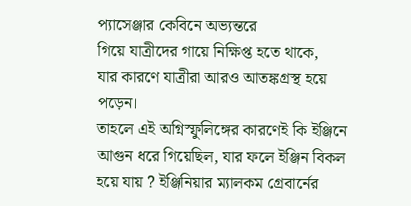প্যাসেঞ্জার কেবিনে অভ্যন্তরে
গিয়ে যাত্রীদের গায়ে নিক্ষিপ্ত হতে থাকে,
যার কারণে যাত্রীরা আরও আতঙ্কগ্রস্থ হয়ে
পড়েন।
তাহলে এই অগ্নিস্ফুলিঙ্গের কারণেই কি ইঞ্জিনে
আগুন ধরে গিয়েছিল, যার ফলে ইঞ্জিন বিকল
হয়ে যায় ? ইঞ্জিনিয়ার ম্যালকম গ্রেবার্নের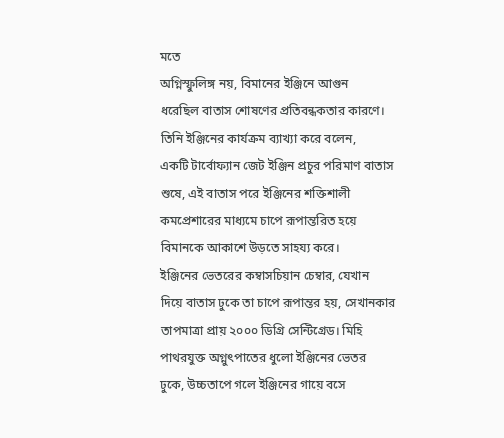মতে
অগ্নিস্ফুলিঙ্গ নয়, বিমানের ইঞ্জিনে আগুন
ধরেছিল বাতাস শোষণের প্রতিবন্ধকতার কারণে।
তিনি ইঞ্জিনের কার্যক্রম ব্যাখ্যা করে বলেন,
একটি টার্বোফ্যান জেট ইঞ্জিন প্রচুর পরিমাণ বাতাস
শুষে, এই বাতাস পরে ইঞ্জিনের শক্তিশালী
কমপ্রেশারের মাধ্যমে চাপে রূপান্তরিত হয়ে
বিমানকে আকাশে উড়তে সাহয্য করে।
ইঞ্জিনের ভেতরের কম্বাসচিয়ান চেম্বার, যেখান
দিয়ে বাতাস ঢুকে তা চাপে রূপান্তর হয়, সেখানকার
তাপমাত্রা প্রায় ২০০০ ডিগ্রি সেন্টিগ্রেড। মিহি
পাথরযুক্ত অগ্নুৎপাতের ধুলো ইঞ্জিনের ভেতর
ঢুকে, উচ্চতাপে গলে ইঞ্জিনের গায়ে বসে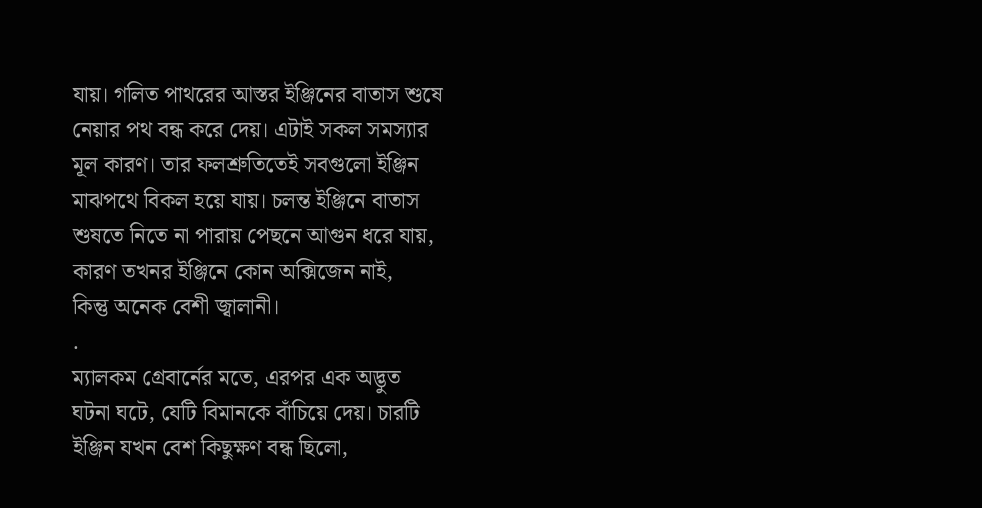যায়। গলিত পাথরের আস্তর ইঞ্জিনের বাতাস শুষে
নেয়ার পথ বন্ধ করে দেয়। এটাই সকল সমস্যার
মূল কারণ। তার ফলশ্রুতিতেই সবগুলো ইঞ্জিন
মাঝপথে বিকল হয়ে যায়। চলন্ত ইঞ্জিনে বাতাস
শুষতে নিতে না পারায় পেছনে আগুন ধরে যায়,
কারণ তখনর ইঞ্জিনে কোন অক্সিজেন নাই,
কিন্তু অনেক বেশী জ্বালানী।
.
ম্যালকম গ্রেবার্নের মতে, এরপর এক অদ্ভুত
ঘটনা ঘটে, যেটি বিমানকে বাঁচিয়ে দেয়। চারটি
ইঞ্জিন যখন বেশ কিছুক্ষণ বন্ধ ছিলো,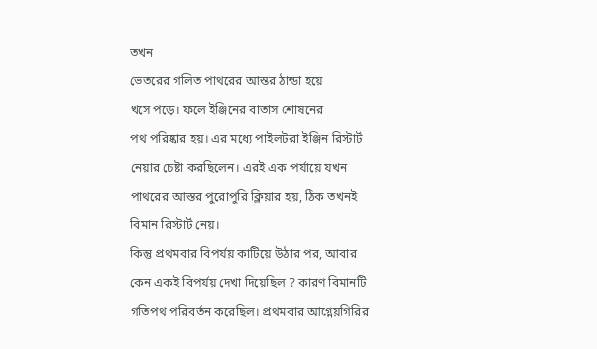তখন
ভেতরের গলিত পাথরের আস্তর ঠান্ডা হয়ে
খসে পড়ে। ফলে ইঞ্জিনের বাতাস শোষনের
পথ পরিষ্কার হয়। এর মধ্যে পাইলটরা ইঞ্জিন রিস্টার্ট
নেয়ার চেষ্টা করছিলেন। এরই এক পর্যায়ে যখন
পাথরের আস্তর পুরোপুরি ক্লিয়ার হয়, ঠিক তখনই
বিমান রিস্টার্ট নেয়।
কিন্তু প্রথমবার বিপর্যয় কাটিয়ে উঠার পর, আবার
কেন একই বিপর্যয় দেখা দিয়েছিল ? কারণ বিমানটি
গতিপথ পরিবর্তন করেছিল। প্রথমবার আগ্নেয়গিরির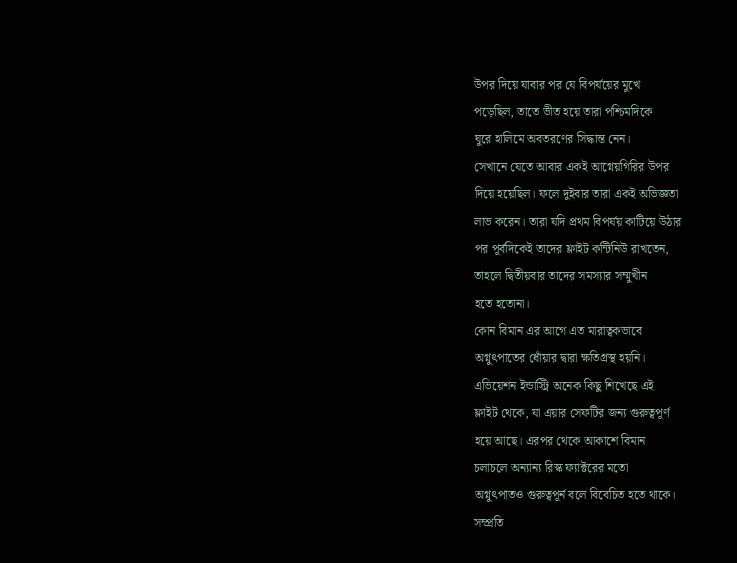উপর দিয়ে যাবার পর যে বিপর্যয়ের মুখে
পড়েছিল, তাতে ভীত হয়ে তারা পশ্চিমদিকে
ঘুরে হালিমে অবতরণের সিদ্ধান্ত নেন।
সেখানে যেতে আবার একই আগ্নেয়গিরির উপর
দিয়ে হয়েছিল। ফলে দুইবার তারা একই অভিজ্ঞতা
লাভ করেন। তারা যদি প্রথম বিপর্যয় কাটিয়ে উঠার
পর পূর্বদিকেই তাদের ফ্লাইট কন্টিনিউ রাখতেন,
তাহলে দ্বিতীয়বার তাদের সমস্যার সম্মুখীন
হতে হতোনা।
কোন বিমান এর আগে এত মারাত্বকভাবে
অগ্নুৎপাতের ধোঁয়ার দ্বারা ক্ষতিগ্রস্থ হয়নি।
এভিয়েশন ইন্ডাস্ট্রি অনেক কিছু শিখেছে এই
ফ্লাইট থেকে, যা এয়ার সেফটির জন্য গুরুত্বপূর্ণ
হয়ে আছে। এরপর থেকে আকাশে বিমান
চলাচলে অন্যান্য রিস্ক ফ্যাক্টরের মতো
অগ্নুৎপাতও গুরুত্বপূর্ন বলে বিবেচিত হতে থাকে।
সম্প্রতি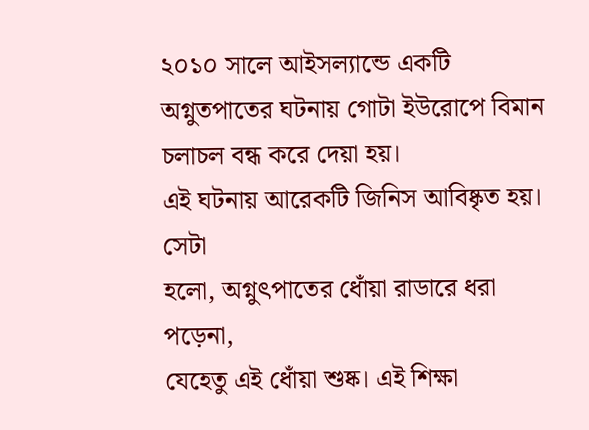২০১০ সালে আইসল্যান্ডে একটি
অগ্নুতপাতের ঘটনায় গোটা ইউরোপে বিমান
চলাচল বন্ধ করে দেয়া হয়।
এই ঘটনায় আরেকটি জিনিস আবিষ্কৃত হয়। সেটা
হলো, অগ্নুৎপাতের ধোঁয়া রাডারে ধরা পড়েনা,
যেহেতু এই ধোঁয়া শুষ্ক। এই শিক্ষা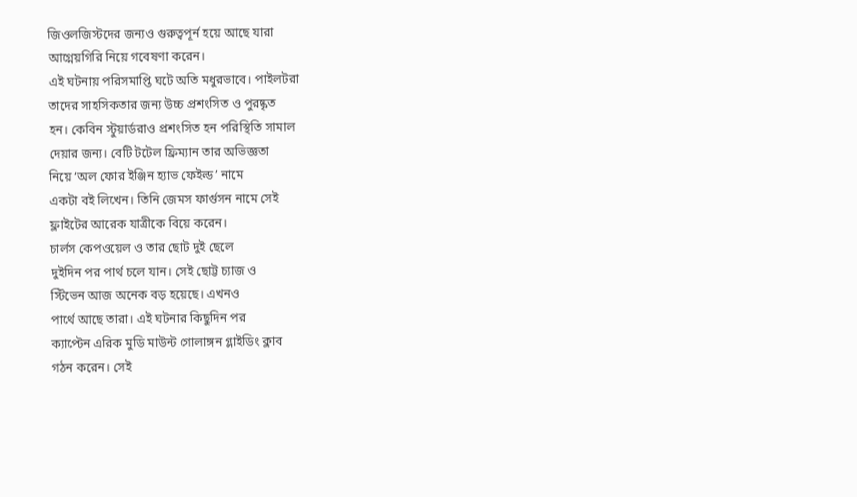জিওলজিস্টদের জন্যও গুরুত্বপূর্ন হয়ে আছে যারা
আগ্নেয়গিরি নিয়ে গবেষণা করেন।
এই ঘটনায় পরিসমাপ্তি ঘটে অতি মধুরভাবে। পাইলটরা
তাদের সাহসিকতার জন্য উচ্চ প্রশংসিত ও পুরষ্কৃত
হন। কেবিন স্টুয়ার্ডরাও প্রশংসিত হন পরিস্থিতি সামাল
দেয়ার জন্য। বেটি টটেল ফ্রিম্যান তার অভিজ্ঞতা
নিয়ে ‘অল ফোর ইঞ্জিন হ্যাভ ফেইল্ড’ নামে
একটা বই লিখেন। তিনি জেমস ফার্গুসন নামে সেই
ফ্লাইটের আরেক যাত্রীকে বিয়ে করেন।
চার্লস কেপওয়েল ও তার ছোট দুই ছেলে
দুইদিন পর পার্থ চলে যান। সেই ছোট্ট চ্যাজ ও
স্টিভেন আজ অনেক বড় হয়েছে। এখনও
পার্থে আছে তারা। এই ঘটনার কিছুদিন পর
ক্যাপ্টেন এরিক মুডি মাউন্ট গোলাঙ্গন গ্লাইডিং ক্লাব
গঠন করেন। সেই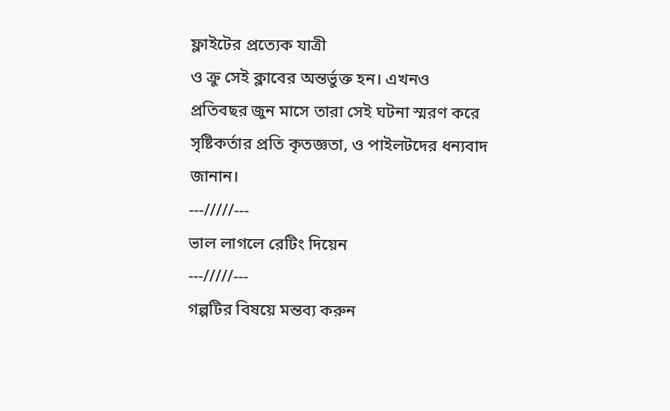ফ্লাইটের প্রত্যেক যাত্রী
ও ক্রু সেই ক্লাবের অন্তর্ভুক্ত হন। এখনও
প্রতিবছর জুন মাসে তারা সেই ঘটনা স্মরণ করে
সৃষ্টিকর্তার প্রতি কৃতজ্ঞতা, ও পাইলটদের ধন্যবাদ
জানান।
---/////---
ভাল লাগলে রেটিং দিয়েন
---/////---
গল্পটির বিষয়ে মন্তব্য করুন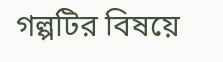গল্পটির বিষয়ে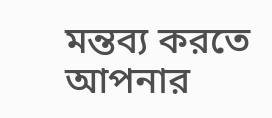মন্তব্য করতে আপনার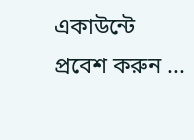একাউন্টে প্রবেশ করুন ...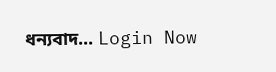ধন্যবাদ... Login Now